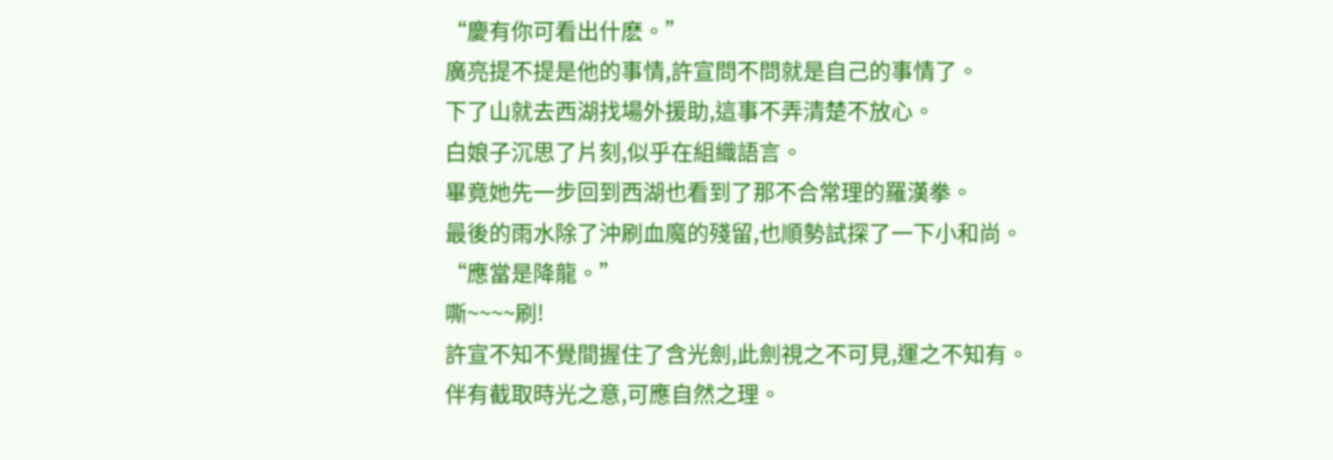“慶有你可看出什麽。”
廣亮提不提是他的事情,許宣問不問就是自己的事情了。
下了山就去西湖找場外援助,這事不弄清楚不放心。
白娘子沉思了片刻,似乎在組織語言。
畢竟她先一步回到西湖也看到了那不合常理的羅漢拳。
最後的雨水除了沖刷血魔的殘留,也順勢試探了一下小和尚。
“應當是降龍。”
嘶~~~~刷!
許宣不知不覺間握住了含光劍,此劍視之不可見,運之不知有。
伴有截取時光之意,可應自然之理。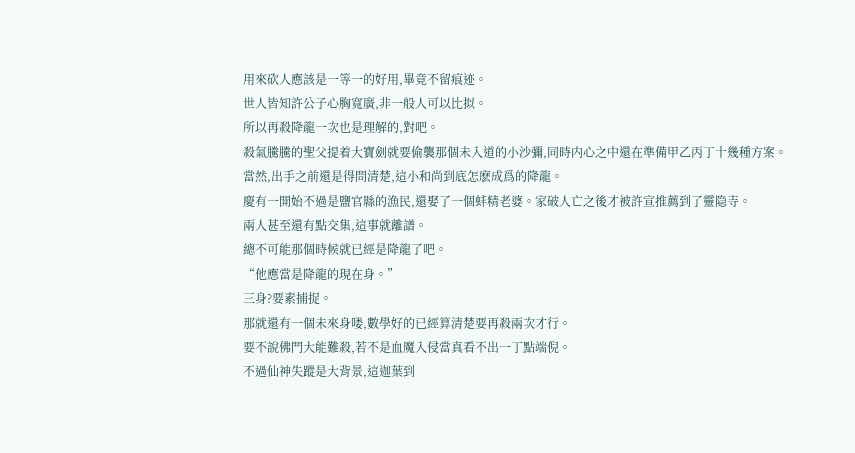用來砍人應該是一等一的好用,畢竟不留痕迹。
世人皆知許公子心胸寬廣,非一般人可以比拟。
所以再殺降龍一次也是理解的,對吧。
殺氣騰騰的聖父提着大寶劍就要偷襲那個未入道的小沙彌,同時内心之中還在準備甲乙丙丁十幾種方案。
當然,出手之前還是得問清楚,這小和尚到底怎麽成爲的降龍。
慶有一開始不過是鹽官縣的漁民,還娶了一個蚌精老婆。家破人亡之後才被許宣推薦到了靈隐寺。
兩人甚至還有點交集,這事就離譜。
總不可能那個時候就已經是降龍了吧。
“他應當是降龍的現在身。”
三身?要素捕捉。
那就還有一個未來身喽,數學好的已經算清楚要再殺兩次才行。
要不說佛門大能難殺,若不是血魔入侵當真看不出一丁點端倪。
不過仙神失蹤是大背景,這迦葉到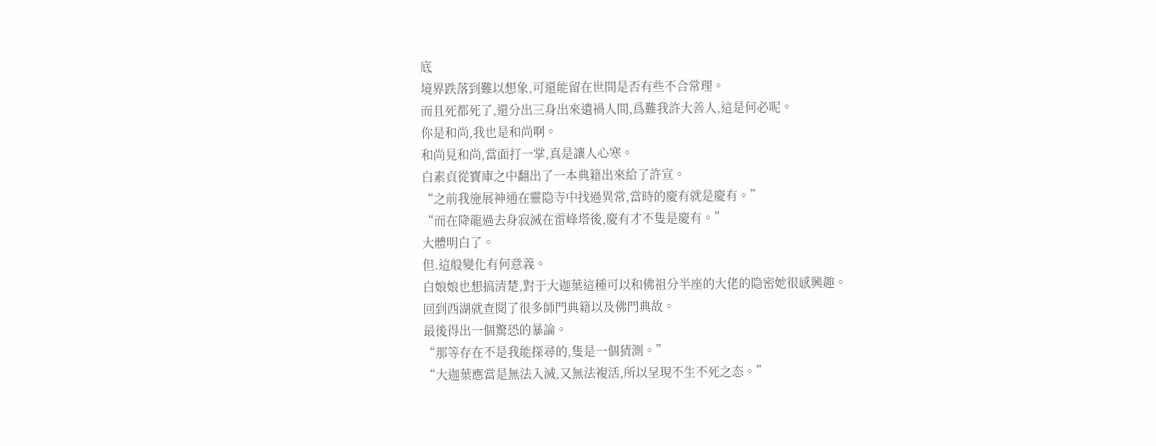底
境界跌落到難以想象,可還能留在世間是否有些不合常理。
而且死都死了,還分出三身出來遺禍人間,爲難我許大善人,這是何必呢。
你是和尚,我也是和尚啊。
和尚見和尚,當面打一掌,真是讓人心寒。
白素貞從寶庫之中翻出了一本典籍出來給了許宣。
“之前我施展神通在靈隐寺中找過異常,當時的慶有就是慶有。”
“而在降龍過去身寂滅在雷峰塔後,慶有才不隻是慶有。”
大體明白了。
但.這般變化有何意義。
白娘娘也想搞清楚,對于大迦葉這種可以和佛祖分半座的大佬的隐密她很感興趣。
回到西湖就查閱了很多師門典籍以及佛門典故。
最後得出一個驚恐的暴論。
“那等存在不是我能探尋的,隻是一個猜測。”
“大迦葉應當是無法入滅,又無法複活,所以呈現不生不死之态。”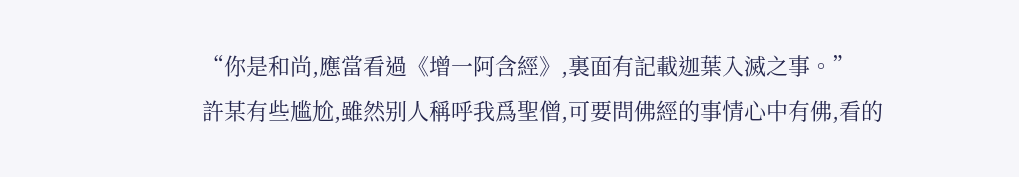“你是和尚,應當看過《增一阿含經》,裏面有記載迦葉入滅之事。”
許某有些尴尬,雖然别人稱呼我爲聖僧,可要問佛經的事情心中有佛,看的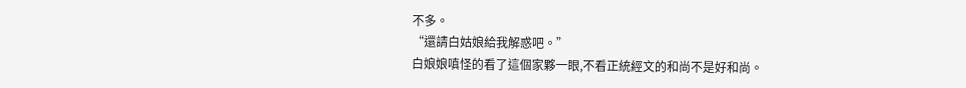不多。
“還請白姑娘給我解惑吧。”
白娘娘嗔怪的看了這個家夥一眼,不看正統經文的和尚不是好和尚。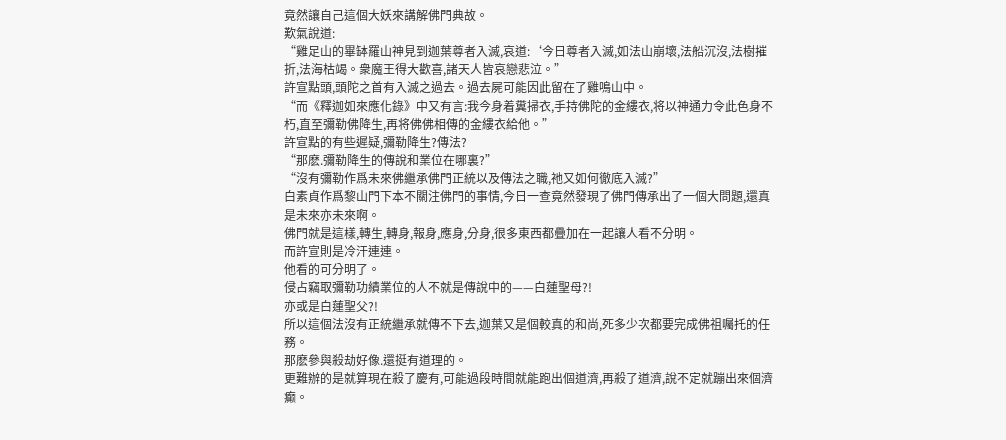竟然讓自己這個大妖來講解佛門典故。
歎氣說道:
“雞足山的畢缽羅山神見到迦葉尊者入滅,哀道:‘今日尊者入滅,如法山崩壞,法船沉沒,法樹摧折,法海枯竭。衆魔王得大歡喜,諸天人皆哀戀悲泣。”
許宣點頭,頭陀之首有入滅之過去。過去屍可能因此留在了雞鳴山中。
“而《釋迦如來應化錄》中又有言:我今身着糞掃衣,手持佛陀的金縷衣,将以神通力令此色身不朽,直至彌勒佛降生,再将佛佛相傳的金縷衣給他。”
許宣點的有些遲疑,彌勒降生?傳法?
“那麽.彌勒降生的傳說和業位在哪裏?”
“沒有彌勒作爲未來佛繼承佛門正統以及傳法之職,祂又如何徹底入滅?”
白素貞作爲黎山門下本不關注佛門的事情,今日一查竟然發現了佛門傳承出了一個大問題,還真是未來亦未來啊。
佛門就是這樣,轉生,轉身,報身,應身,分身,很多東西都疊加在一起讓人看不分明。
而許宣則是冷汗連連。
他看的可分明了。
侵占竊取彌勒功績業位的人不就是傳說中的——白蓮聖母?!
亦或是白蓮聖父?!
所以這個法沒有正統繼承就傳不下去,迦葉又是個較真的和尚,死多少次都要完成佛祖囑托的任務。
那麽參與殺劫好像.還挺有道理的。
更難辦的是就算現在殺了慶有,可能過段時間就能跑出個道濟,再殺了道濟,說不定就蹦出來個濟癫。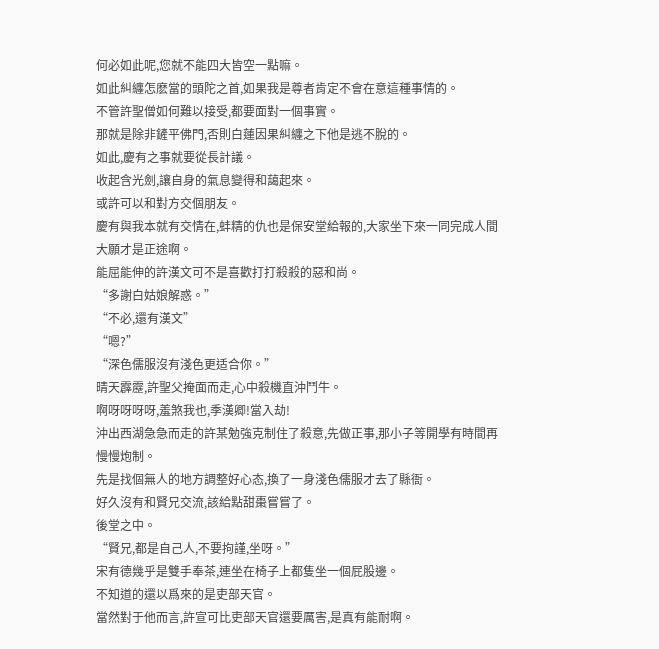何必如此呢,您就不能四大皆空一點嘛。
如此糾纏怎麽當的頭陀之首,如果我是尊者肯定不會在意這種事情的。
不管許聖僧如何難以接受,都要面對一個事實。
那就是除非鏟平佛門,否則白蓮因果糾纏之下他是逃不脫的。
如此,慶有之事就要從長計議。
收起含光劍,讓自身的氣息變得和藹起來。
或許可以和對方交個朋友。
慶有與我本就有交情在,蚌精的仇也是保安堂給報的,大家坐下來一同完成人間大願才是正途啊。
能屈能伸的許漢文可不是喜歡打打殺殺的惡和尚。
“多謝白姑娘解惑。”
“不必,還有漢文”
“嗯?”
“深色儒服沒有淺色更适合你。”
晴天霹靂,許聖父掩面而走,心中殺機直沖鬥牛。
啊呀呀呀呀,羞煞我也,季漢卿!當入劫!
沖出西湖急急而走的許某勉強克制住了殺意,先做正事,那小子等開學有時間再慢慢炮制。
先是找個無人的地方調整好心态,換了一身淺色儒服才去了縣衙。
好久沒有和賢兄交流,該給點甜棗嘗嘗了。
後堂之中。
“賢兄,都是自己人,不要拘謹,坐呀。”
宋有德幾乎是雙手奉茶,連坐在椅子上都隻坐一個屁股邊。
不知道的還以爲來的是吏部天官。
當然對于他而言,許宣可比吏部天官還要厲害,是真有能耐啊。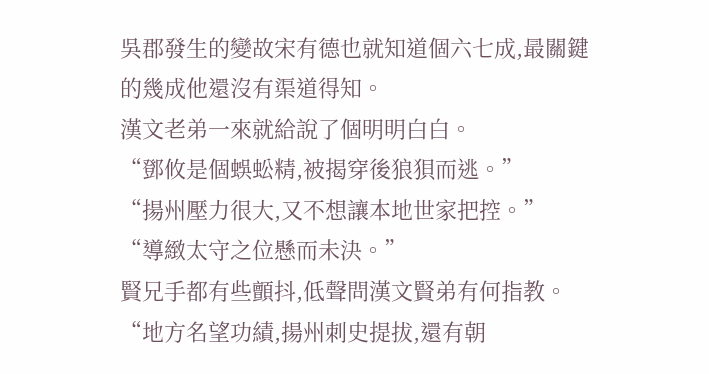吳郡發生的變故宋有德也就知道個六七成,最關鍵的幾成他還沒有渠道得知。
漢文老弟一來就給說了個明明白白。
“鄧攸是個蜈蚣精,被揭穿後狼狽而逃。”
“揚州壓力很大,又不想讓本地世家把控。”
“導緻太守之位懸而未決。”
賢兄手都有些顫抖,低聲問漢文賢弟有何指教。
“地方名望功績,揚州刺史提拔,還有朝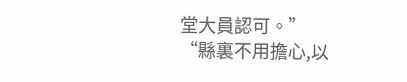堂大員認可。”
“縣裏不用擔心,以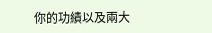你的功績以及兩大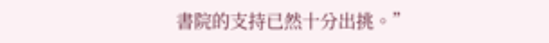書院的支持已然十分出挑。”